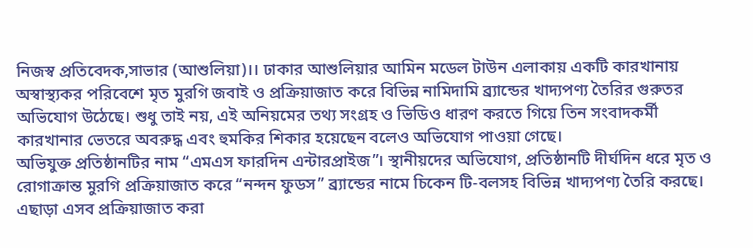নিজস্ব প্রতিবেদক,সাভার (আশুলিয়া)।। ঢাকার আশুলিয়ার আমিন মডেল টাউন এলাকায় একটি কারখানায় অস্বাস্থ্যকর পরিবেশে মৃত মুরগি জবাই ও প্রক্রিয়াজাত করে বিভিন্ন নামিদামি ব্র্যান্ডের খাদ্যপণ্য তৈরির গুরুতর অভিযোগ উঠেছে। শুধু তাই নয়, এই অনিয়মের তথ্য সংগ্রহ ও ভিডিও ধারণ করতে গিয়ে তিন সংবাদকর্মী কারখানার ভেতরে অবরুদ্ধ এবং হুমকির শিকার হয়েছেন বলেও অভিযোগ পাওয়া গেছে।
অভিযুক্ত প্রতিষ্ঠানটির নাম “এমএস ফারদিন এন্টারপ্রাইজ”। স্থানীয়দের অভিযোগ, প্রতিষ্ঠানটি দীর্ঘদিন ধরে মৃত ও রোগাক্রান্ত মুরগি প্রক্রিয়াজাত করে “নন্দন ফুডস” ব্র্যান্ডের নামে চিকেন টি-বলসহ বিভিন্ন খাদ্যপণ্য তৈরি করছে। এছাড়া এসব প্রক্রিয়াজাত করা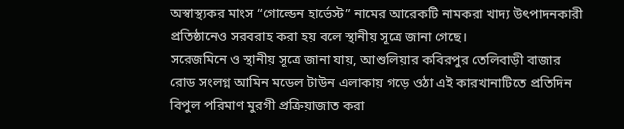অস্বাস্থ্যকর মাংস “গোল্ডেন হার্ভেস্ট” নামের আরেকটি নামকরা খাদ্য উৎপাদনকারী প্রতিষ্ঠানেও সরবরাহ করা হয় বলে স্থানীয় সূত্রে জানা গেছে।
সরেজমিনে ও স্থানীয় সূত্রে জানা যায়, আশুলিয়ার কবিরপুর তেলিবাড়ী বাজার রোড সংলগ্ন আমিন মডেল টাউন এলাকায় গড়ে ওঠা এই কারখানাটিতে প্রতিদিন বিপুল পরিমাণ মুরগী প্রক্রিয়াজাত করা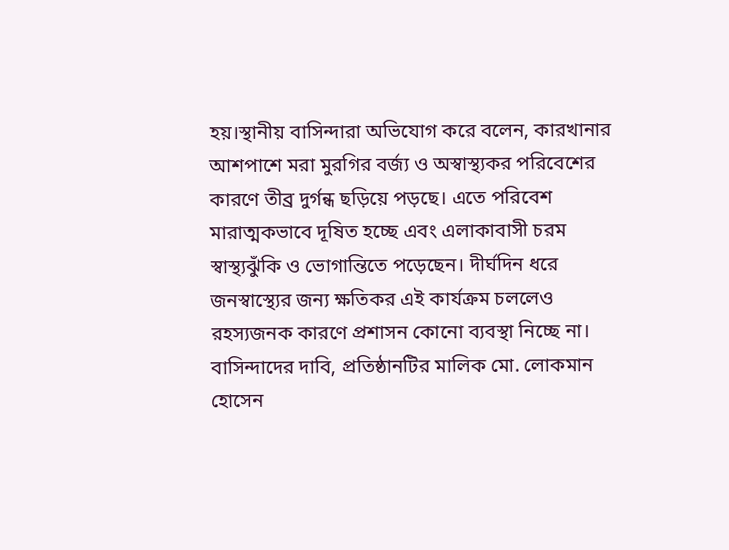হয়।স্থানীয় বাসিন্দারা অভিযোগ করে বলেন, কারখানার আশপাশে মরা মুরগির বর্জ্য ও অস্বাস্থ্যকর পরিবেশের কারণে তীব্র দুর্গন্ধ ছড়িয়ে পড়ছে। এতে পরিবেশ মারাত্মকভাবে দূষিত হচ্ছে এবং এলাকাবাসী চরম স্বাস্থ্যঝুঁকি ও ভোগান্তিতে পড়েছেন। দীর্ঘদিন ধরে জনস্বাস্থ্যের জন্য ক্ষতিকর এই কার্যক্রম চললেও রহস্যজনক কারণে প্রশাসন কোনো ব্যবস্থা নিচ্ছে না।
বাসিন্দাদের দাবি, প্রতিষ্ঠানটির মালিক মো. লোকমান হোসেন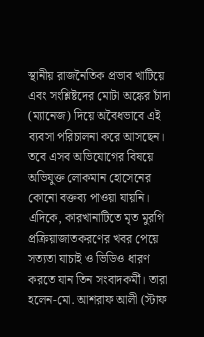স্থানীয় রাজনৈতিক প্রভাব খাটিয়ে এবং সংশ্লিষ্টদের মোটা অঙ্কের চাঁদা (ম্যানেজ) দিয়ে অবৈধভাবে এই ব্যবসা পরিচালনা করে আসছেন। তবে এসব অভিযোগের বিষয়ে অভিযুক্ত লোকমান হোসেনের কোনো বক্তব্য পাওয়া যায়নি।
এদিকে, কারখানাটিতে মৃত মুরগি প্রক্রিয়াজাতকরণের খবর পেয়ে সত্যতা যাচাই ও ভিডিও ধারণ করতে যান তিন সংবাদকর্মী। তারা হলেন-মো. আশরাফ আলী (স্টাফ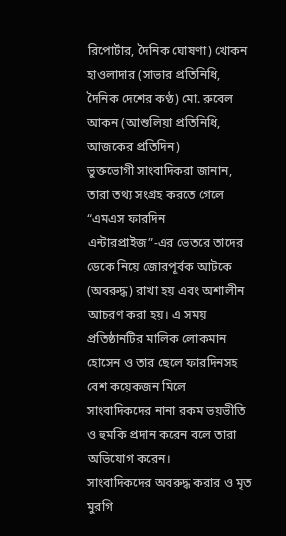রিপোর্টার, দৈনিক ঘোষণা) খোকন হাওলাদার (সাভার প্রতিনিধি, দৈনিক দেশের কণ্ঠ) মো. রুবেল আকন (আশুলিয়া প্রতিনিধি, আজকের প্রতিদিন)
ভুক্তভোগী সাংবাদিকরা জানান, তারা তথ্য সংগ্রহ করতে গেলে “এমএস ফারদিন এন্টারপ্রাইজ”-এর ভেতরে তাদের ডেকে নিয়ে জোরপূর্বক আটকে (অবরুদ্ধ) রাখা হয় এবং অশালীন আচরণ করা হয়। এ সময় প্রতিষ্ঠানটির মালিক লোকমান হোসেন ও তার ছেলে ফারদিনসহ বেশ কয়েকজন মিলে সাংবাদিকদের নানা রকম ভয়ভীতি ও হুমকি প্রদান করেন বলে তারা অভিযোগ করেন।
সাংবাদিকদের অবরুদ্ধ করার ও মৃত মুরগি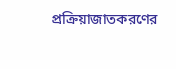প্রক্রিয়াজাতকরণের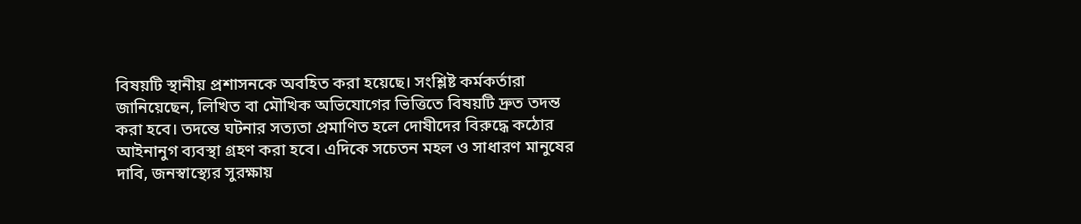বিষয়টি স্থানীয় প্রশাসনকে অবহিত করা হয়েছে। সংশ্লিষ্ট কর্মকর্তারা জানিয়েছেন, লিখিত বা মৌখিক অভিযোগের ভিত্তিতে বিষয়টি দ্রুত তদন্ত করা হবে। তদন্তে ঘটনার সত্যতা প্রমাণিত হলে দোষীদের বিরুদ্ধে কঠোর আইনানুগ ব্যবস্থা গ্রহণ করা হবে। এদিকে সচেতন মহল ও সাধারণ মানুষের দাবি, জনস্বাস্থ্যের সুরক্ষায়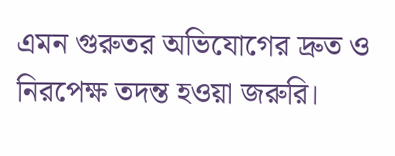এমন গুরুতর অভিযোগের দ্রুত ও নিরপেক্ষ তদন্ত হওয়া জরুরি।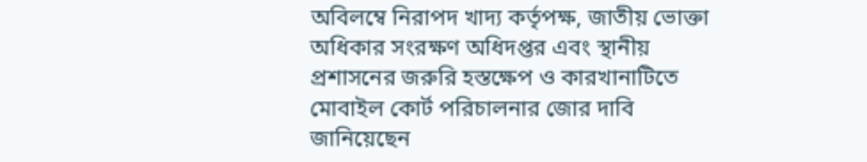অবিলম্বে নিরাপদ খাদ্য কর্তৃপক্ষ, জাতীয় ভোক্তা অধিকার সংরক্ষণ অধিদপ্তর এবং স্থানীয় প্রশাসনের জরুরি হস্তক্ষেপ ও কারখানাটিতে মোবাইল কোর্ট পরিচালনার জোর দাবি জানিয়েছেন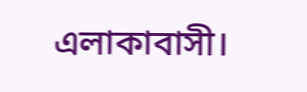এলাকাবাসী।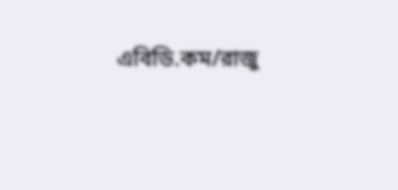এবিডি.কম/রাজু